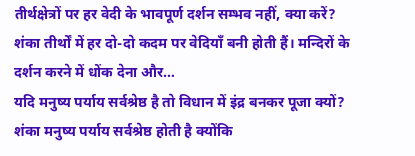तीर्थक्षेत्रों पर हर वेदी के भावपूर्ण दर्शन सम्भव नहीं, क्या करें? शंका तीर्थों में हर दो-दो कदम पर वेदियाँ बनी होती हैं। मन्दिरों के दर्शन करने में धोंक देना और…
यदि मनुष्य पर्याय सर्वश्रेष्ठ है तो विधान में इंद्र बनकर पूजा क्यों? शंका मनुष्य पर्याय सर्वश्रेष्ठ होती है क्योंकि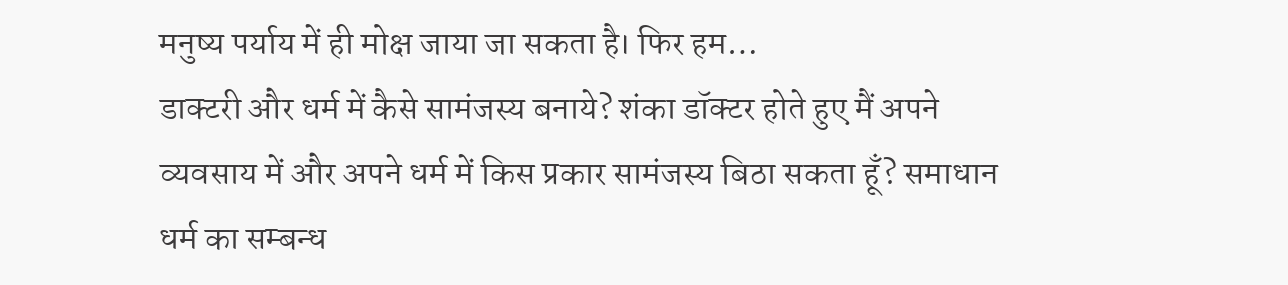मनुष्य पर्याय में ही मोक्ष जाया जा सकता है। फिर हम…
डाक्टरी और धर्म में कैसे सामंजस्य बनाये? शंका डॉक्टर होते हुए मैं अपने व्यवसाय में और अपने धर्म में किस प्रकार सामंजस्य बिठा सकता हूँ? समाधान धर्म का सम्बन्ध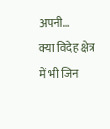अपनी…
क्या विदेह क्षेत्र में भी जिन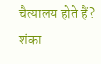चैत्यालय होते हैं? शंका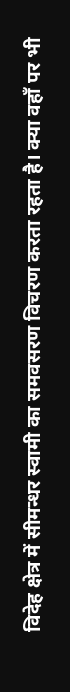विदेह क्षेत्र में सीमन्धर स्वामी का समवसरण विचरण करता रहता है। क्या वहाँ पर भी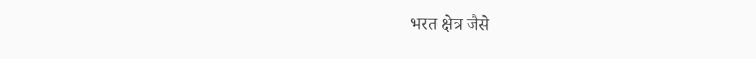भरत क्षेत्र जैसे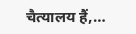चैत्यालय हैं,…